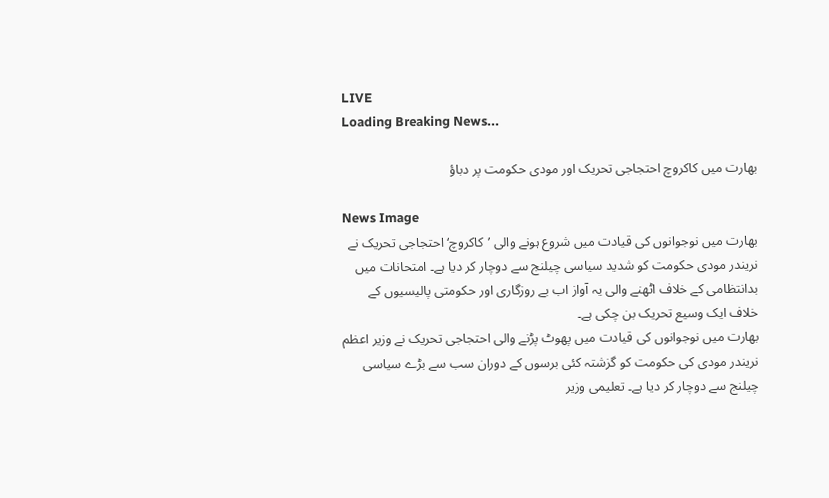LIVE
Loading Breaking News...

بھارت میں کاکروچ احتجاجی تحریک اور مودی حکومت پر دباؤ

News Image
بھارت میں نوجوانوں کی قیادت میں شروع ہونے والی ’کاکروچ‘ احتجاجی تحریک نے نریندر مودی حکومت کو شدید سیاسی چیلنج سے دوچار کر دیا ہے۔ امتحانات میں بدانتظامی کے خلاف اٹھنے والی یہ آواز اب بے روزگاری اور حکومتی پالیسیوں کے خلاف ایک وسیع تحریک بن چکی ہے۔
بھارت میں نوجوانوں کی قیادت میں پھوٹ پڑنے والی احتجاجی تحریک نے وزیر اعظم نریندر مودی کی حکومت کو گزشتہ کئی برسوں کے دوران سب سے بڑے سیاسی چیلنج سے دوچار کر دیا ہے۔ تعلیمی وزیر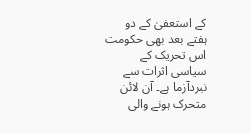کے استعفیٰ کے دو ہفتے بعد بھی حکومت اس تحریک کے سیاسی اثرات سے نبردآزما ہے۔ آن لائن متحرک ہونے والی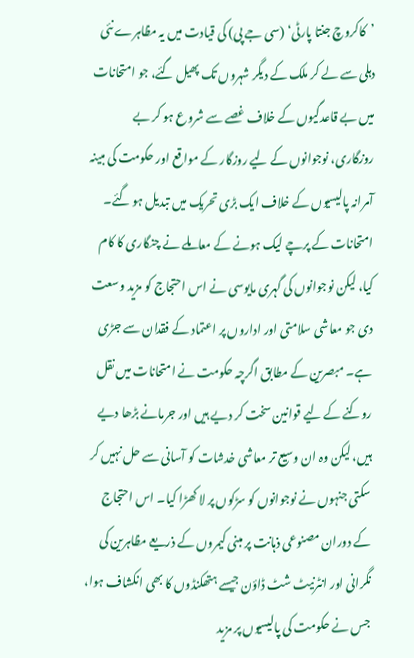’کاکروچ جنتا پارٹی‘ (سی جے پی) کی قیادت میں یہ مظاہرے نئی دہلی سے لے کر ملک کے دیگر شہروں تک پھیل گئے، جو امتحانات میں بے قاعدگیوں کے خلاف غصے سے شروع ہو کر بے روزگاری، نوجوانوں کے لیے روزگار کے مواقع اور حکومت کی مبینہ آمرانہ پالیسیوں کے خلاف ایک بڑی تحریک میں تبدیل ہو گئے۔ امتحانات کے پرچے لیک ہونے کے معاملے نے چنگاری کا کام کیا، لیکن نوجوانوں کی گہری مایوسی نے اس احتجاج کو مزید وسعت دی جو معاشی سلامتی اور اداروں پر اعتماد کے فقدان سے جڑی ہے۔ مبصرین کے مطابق اگرچہ حکومت نے امتحانات میں نقل روکنے کے لیے قوانین سخت کر دیے ہیں اور جرمانے بڑھا دیے ہیں، لیکن وہ ان وسیع تر معاشی خدشات کو آسانی سے حل نہیں کر سکتی جنہوں نے نوجوانوں کو سڑکوں پر لا کھڑا کیا۔ اس احتجاج کے دوران مصنوعی ذہانت پر مبنی کیمروں کے ذریعے مظاہرین کی نگرانی اور انٹرنیٹ شٹ ڈاؤن جیسے ہتھکنڈوں کا بھی انکشاف ہوا، جس نے حکومت کی پالیسیوں پر مزید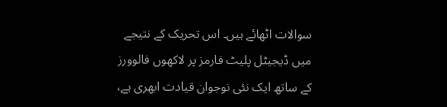سوالات اٹھائے ہیں۔ اس تحریک کے نتیجے میں ڈیجیٹل پلیٹ فارمز پر لاکھوں فالوورز کے ساتھ ایک نئی نوجوان قیادت ابھری ہے،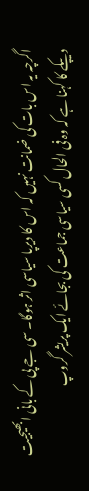اگرچہ یہ اس بات کی ضمانت نہیں کہ اس کا دیرپا سیاسی اثر ہوگا۔ سی جے پی کے بانی ابھیجیت دیپکے کا کہنا ہے کہ وہ فی الحال کسی سیاسی جماعت کی بجائے ایک پریشر گروپ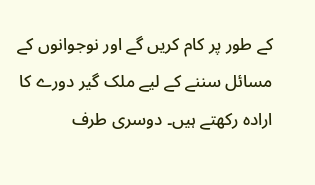کے طور پر کام کریں گے اور نوجوانوں کے مسائل سننے کے لیے ملک گیر دورے کا ارادہ رکھتے ہیں۔ دوسری طرف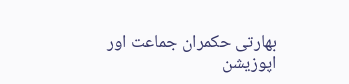بھارتی حکمران جماعت اور اپوزیشن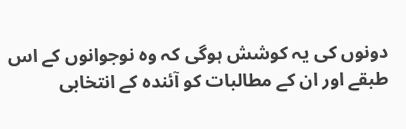دونوں کی یہ کوشش ہوگی کہ وہ نوجوانوں کے اس طبقے اور ان کے مطالبات کو آئندہ کے انتخابی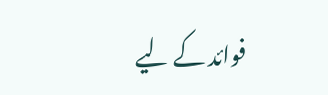فوائد کے لیے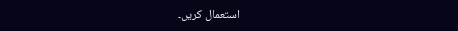استعمال کریں۔